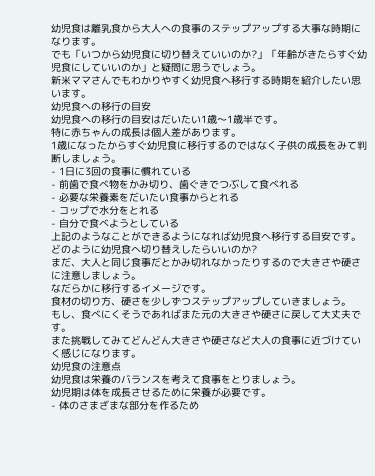幼児食は離乳食から大人への食事のステップアップする大事な時期になります。
でも「いつから幼児食に切り替えていいのか?」「年齢がきたらすぐ幼児食にしていいのか」と疑問に思うでしょう。
新米ママさんでもわかりやすく幼児食へ移行する時期を紹介したい思います。
幼児食への移行の目安
幼児食への移行の目安はだいたい1歳〜1歳半です。
特に赤ちゃんの成長は個人差があります。
1歳になったからすぐ幼児食に移行するのではなく子供の成長をみて判断しましょう。
- 1日に3回の食事に慣れている
- 前歯で食べ物をかみ切り、歯ぐきでつぶして食べれる
- 必要な栄養素をだいたい食事からとれる
- コップで水分をとれる
- 自分で食べようとしている
上記のようなことができるようになれば幼児食へ移行する目安です。
どのように幼児食へ切り替えしたらいいのか?
まだ、大人と同じ食事だとかみ切れなかったりするので大きさや硬さに注意しましょう。
なだらかに移行するイメージです。
食材の切り方、硬さを少しずつステップアップしていきましょう。
もし、食べにくそうであればまた元の大きさや硬さに戻して大丈夫です。
また挑戦してみてどんどん大きさや硬さなど大人の食事に近づけていく感じになります。
幼児食の注意点
幼児食は栄養のバランスを考えて食事をとりましょう。
幼児期は体を成長させるために栄養が必要です。
- 体のさまざまな部分を作るため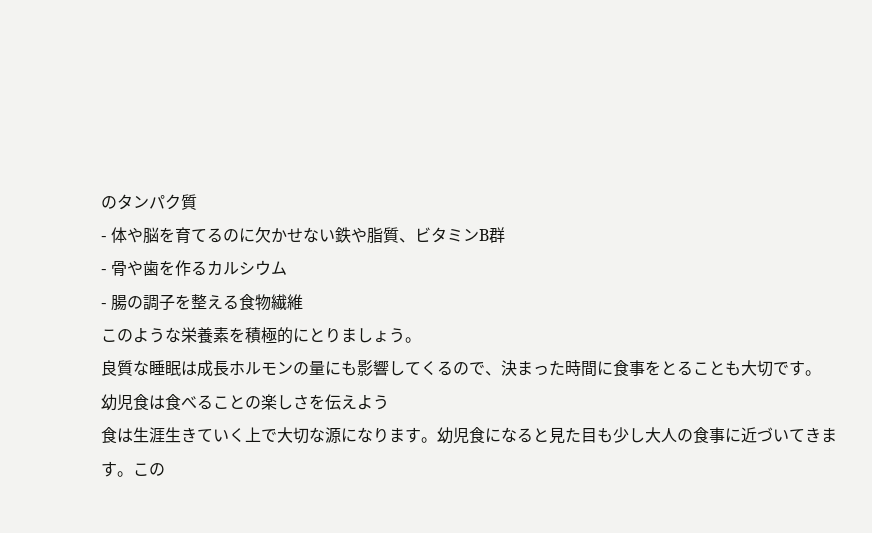のタンパク質
- 体や脳を育てるのに欠かせない鉄や脂質、ビタミンB群
- 骨や歯を作るカルシウム
- 腸の調子を整える食物繊維
このような栄養素を積極的にとりましょう。
良質な睡眠は成長ホルモンの量にも影響してくるので、決まった時間に食事をとることも大切です。
幼児食は食べることの楽しさを伝えよう
食は生涯生きていく上で大切な源になります。幼児食になると見た目も少し大人の食事に近づいてきます。この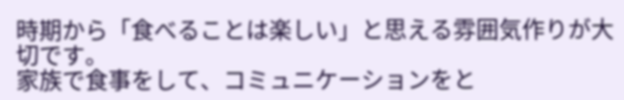時期から「食べることは楽しい」と思える雰囲気作りが大切です。
家族で食事をして、コミュニケーションをと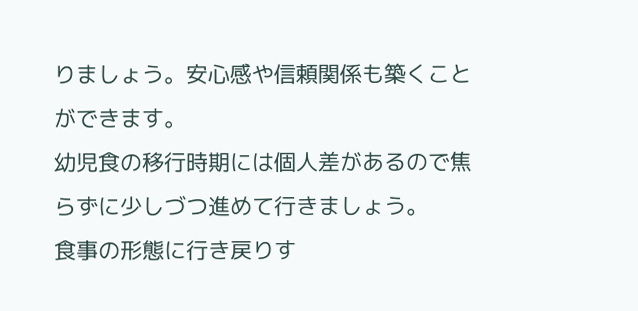りましょう。安心感や信頼関係も築くことができます。
幼児食の移行時期には個人差があるので焦らずに少しづつ進めて行きましょう。
食事の形態に行き戻りす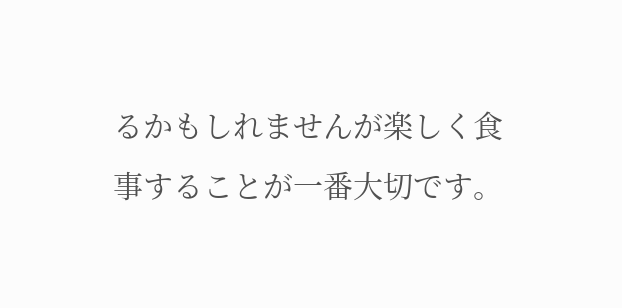るかもしれませんが楽しく食事することが一番大切です。